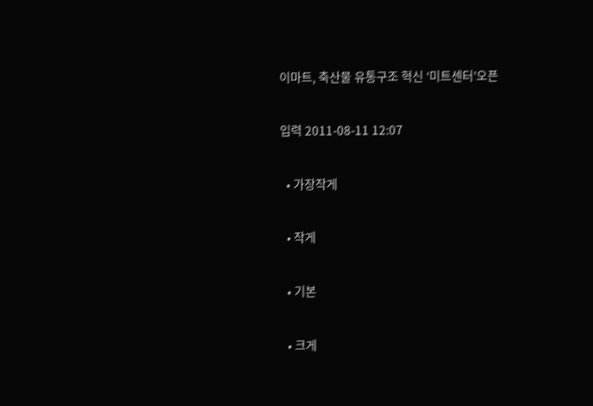이마트, 축산물 유통구조 혁신 ‘미트센터’오픈

입력 2011-08-11 12:07

  • 가장작게

  • 작게

  • 기본

  • 크게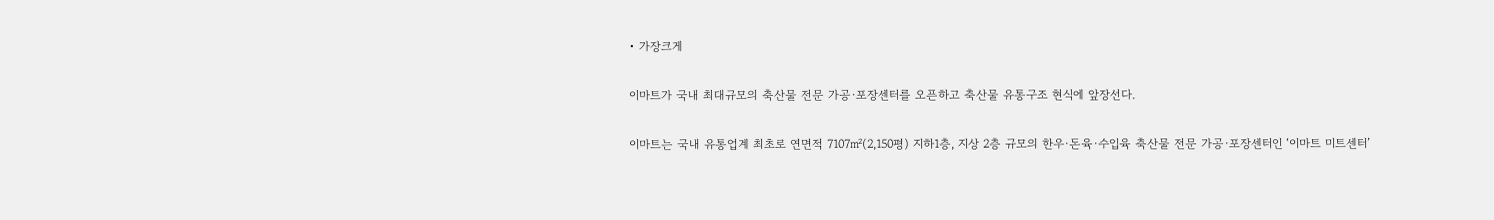• 가장크게

이마트가 국내 최대규모의 축산물 전문 가공·포장센터를 오픈하고 축산물 유통구조 현식에 앞장선다.

이마트는 국내 유통업계 최초로 연면적 7107㎡(2,150평) 지하1층, 지상 2층 규모의 한우·돈육·수입육 축산물 전문 가공·포장센터인 ‘이마트 미트센터’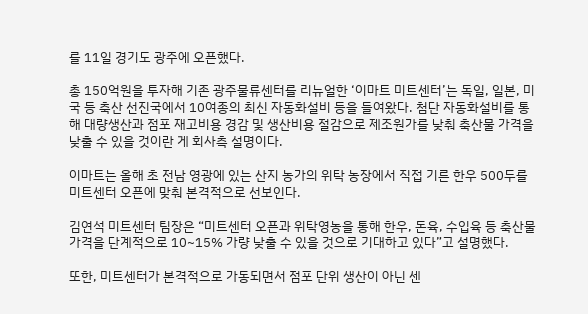를 11일 경기도 광주에 오픈했다.

총 150억원을 투자해 기존 광주물류센터를 리뉴얼한 ‘이마트 미트센터’는 독일, 일본, 미국 등 축산 선진국에서 10여종의 최신 자동화설비 등을 들여왔다. 첨단 자동화설비를 통해 대량생산과 점포 재고비용 경감 및 생산비용 절감으로 제조원가를 낮춰 축산물 가격을 낮출 수 있을 것이란 게 회사측 설명이다.

이마트는 올해 초 전남 영광에 있는 산지 농가의 위탁 농장에서 직접 기른 한우 500두를 미트센터 오픈에 맞춰 본격적으로 선보인다.

김연석 미트센터 팀장은 “미트센터 오픈과 위탁영농을 통해 한우, 돈육, 수입육 등 축산물 가격을 단계적으로 10~15% 가량 낮출 수 있을 것으로 기대하고 있다”고 설명했다.

또한, 미트센터가 본격적으로 가동되면서 점포 단위 생산이 아닌 센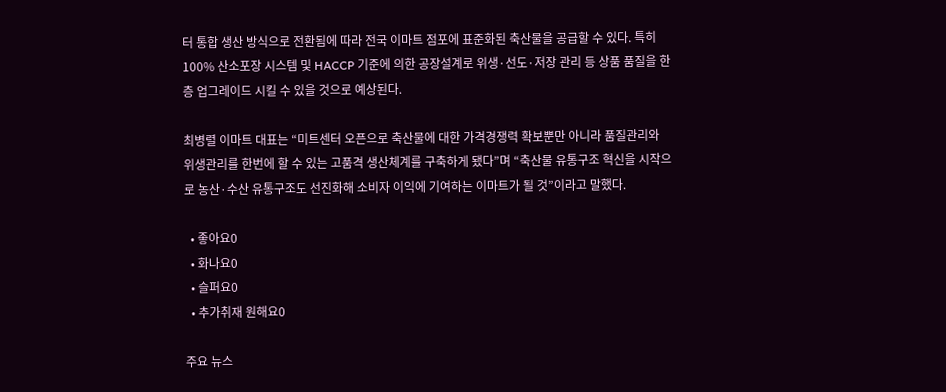터 통합 생산 방식으로 전환됨에 따라 전국 이마트 점포에 표준화된 축산물을 공급할 수 있다. 특히 100% 산소포장 시스템 및 HACCP 기준에 의한 공장설계로 위생·선도·저장 관리 등 상품 품질을 한층 업그레이드 시킬 수 있을 것으로 예상된다.

최병렬 이마트 대표는 “미트센터 오픈으로 축산물에 대한 가격경쟁력 확보뿐만 아니라 품질관리와 위생관리를 한번에 할 수 있는 고품격 생산체계를 구축하게 됐다”며 “축산물 유통구조 혁신을 시작으로 농산·수산 유통구조도 선진화해 소비자 이익에 기여하는 이마트가 될 것”이라고 말했다.

  • 좋아요0
  • 화나요0
  • 슬퍼요0
  • 추가취재 원해요0

주요 뉴스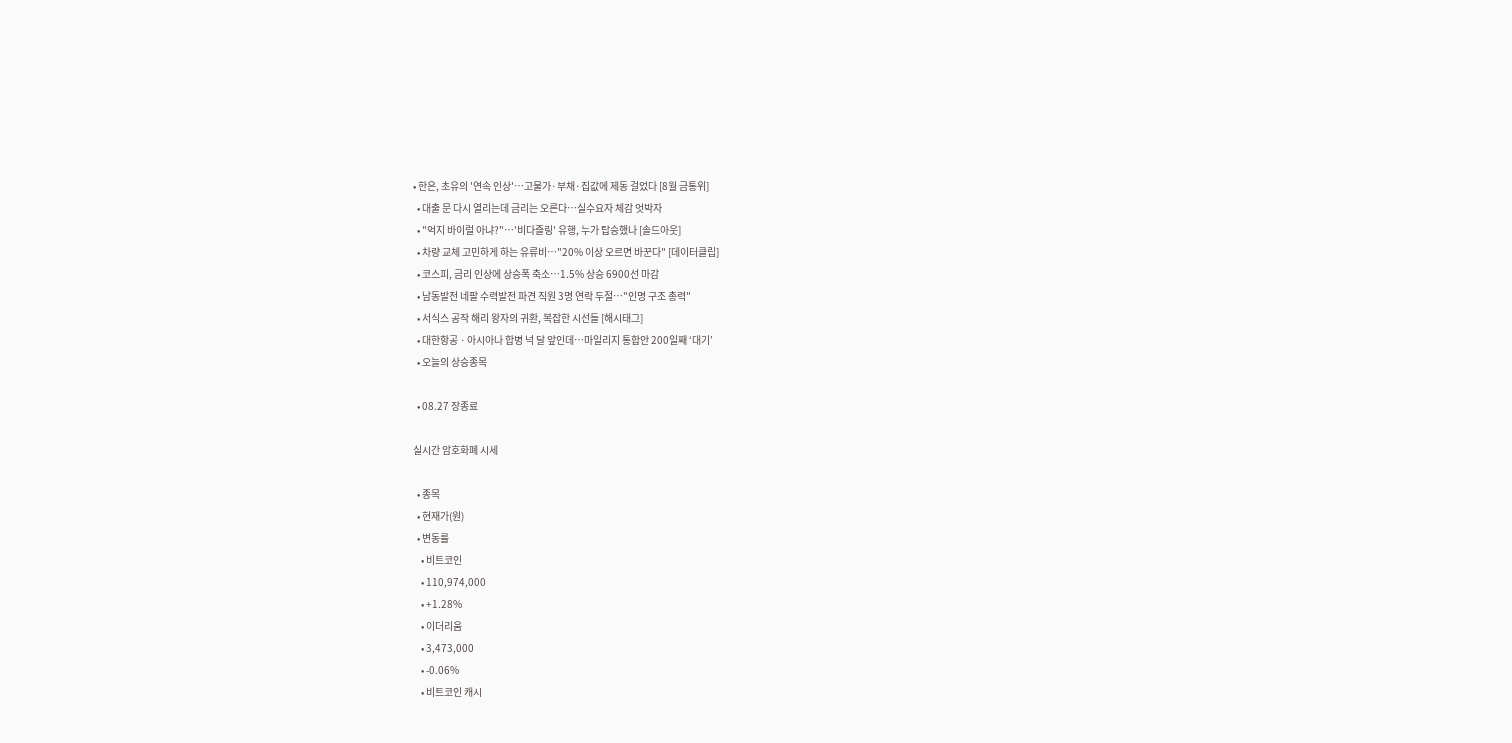• 한은, 초유의 '연속 인상'⋯고물가·부채·집값에 제동 걸었다 [8월 금통위]
  • 대출 문 다시 열리는데 금리는 오른다⋯실수요자 체감 엇박자
  • "억지 바이럴 아냐?"⋯'비다즐링' 유행, 누가 탑승했나 [솔드아웃]
  • 차량 교체 고민하게 하는 유류비…"20% 이상 오르면 바꾼다" [데이터클립]
  • 코스피, 금리 인상에 상승폭 축소…1.5% 상승 6900선 마감
  • 남동발전 네팔 수력발전 파견 직원 3명 연락 두절⋯"인명 구조 총력"
  • 서식스 공작 해리 왕자의 귀환, 복잡한 시선들 [해시태그]
  • 대한항공ㆍ아시아나 합병 넉 달 앞인데⋯마일리지 통합안 200일째 ‘대기’
  • 오늘의 상승종목

  • 08.27 장종료

실시간 암호화폐 시세

  • 종목
  • 현재가(원)
  • 변동률
    • 비트코인
    • 110,974,000
    • +1.28%
    • 이더리움
    • 3,473,000
    • -0.06%
    • 비트코인 캐시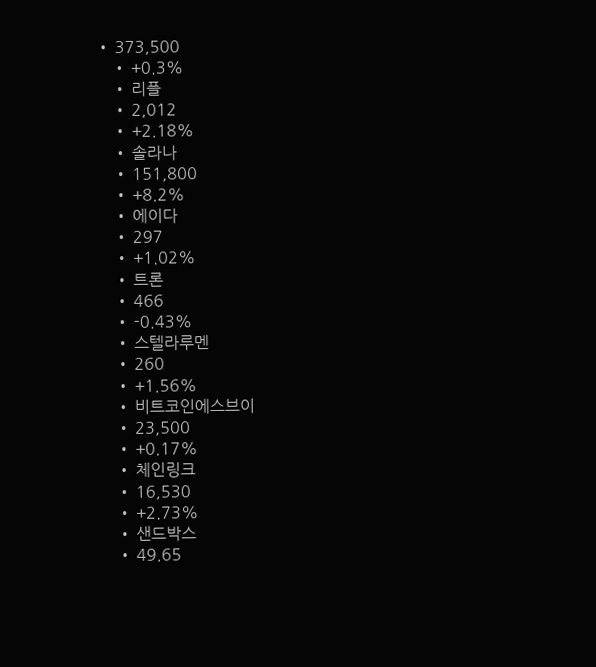• 373,500
    • +0.3%
    • 리플
    • 2,012
    • +2.18%
    • 솔라나
    • 151,800
    • +8.2%
    • 에이다
    • 297
    • +1.02%
    • 트론
    • 466
    • -0.43%
    • 스텔라루멘
    • 260
    • +1.56%
    • 비트코인에스브이
    • 23,500
    • +0.17%
    • 체인링크
    • 16,530
    • +2.73%
    • 샌드박스
    • 49.65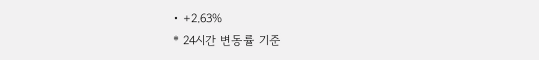• +2.63%
* 24시간 변동률 기준